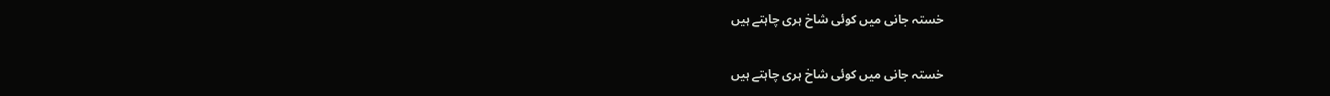خستہ جانی میں کوئی شاخ ہری چاہتے ہیں

خستہ جانی میں کوئی شاخ ہری چاہتے ہیں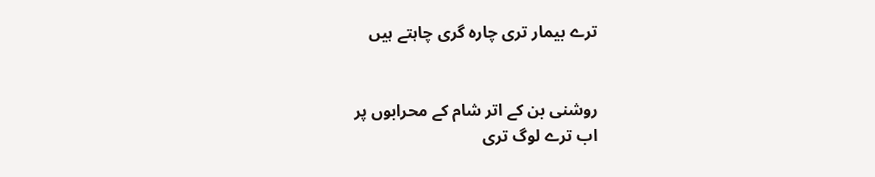ترے بیمار تری چارہ گری چاہتے ہیں


روشنی بن کے اتر شام کے محرابوں پر
اب ترے لوگ تری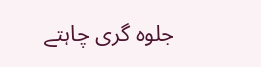جلوہ گری چاہتے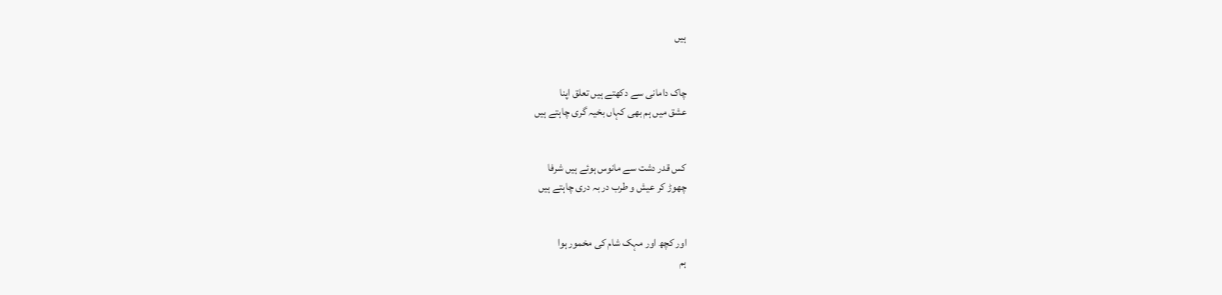ہیں


چاک دامانی سے دکھتے ہیں تعلق اپنا
عشق میں ہم بھی کہاں بخیہ گری چاہتے ہیں


کس قدر دشت سے مانوس ہوئے ہیں شرفا
چھوڑ کر عیش و طرب در بہ دری چاہتے ہیں


اور کچھ اور مہک شام کی مخمور ہوا
ہم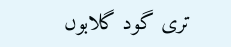تری گود گلابوں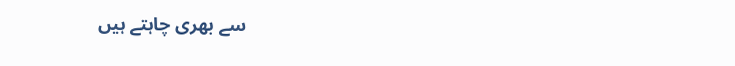سے بھری چاہتے ہیں